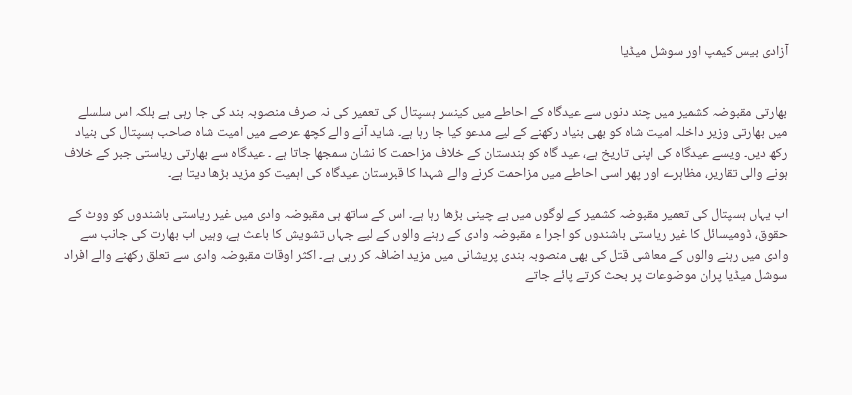آزادی بیس کیمپ اور سوشل میڈیا


بھارتی مقبوضہ کشمیر میں چند دنوں سے عیدگاہ کے احاطے میں کینسر ہسپتال کی تعمیر کی نہ صرف منصوبہ بند کی جا رہی ہے بلکہ اس سلسلے میں بھارتی وزیر داخلہ امیت شاہ کو بھی بنیاد رکھنے کے لیے مدعو کیا جا رہا ہے۔ شاید آنے والے کچھ عرصے میں امیت شاہ صاحب ہسپتال کی بنیاد رکھ دیں۔ ویسے عیدگاہ کی اپنی تاریخ ہے، عید گاہ کو ہندستان کے خلاف مزاحمت کا نشان سمجھا جاتا ہے ۔ عیدگاہ سے بھارتی ریاستی جبر کے خلاف ہونے والی تقاریر، مظاہرے اور پھر اسی احاطے میں مزاحمت کرنے والے شہدا کا قبرستان عیدگاہ کی اہمیت کو مزید بڑھا دیتا ہے۔

اب یہاں ہسپتال کی تعمیر مقبوضہ کشمیر کے لوگوں میں بے چینی بڑھا رہا ہے۔ اس کے ساتھ ہی مقبوضہ وادی میں غیر ریاستی باشندوں کو ووٹ کے حقوق، ڈومیسائل کا غیر ریاستی باشندوں کو اجرا ء مقبوضہ وادی کے رہنے والوں کے لیے جہاں تشویش کا باعث ہے، وہیں اب بھارت کی جانب سے وادی میں رہنے والوں کے معاشی قتل کی بھی منصوبہ بندی پریشانی میں مزید اضافہ کر رہی ہے۔ اکثر اوقات مقبوضہ وادی سے تعلق رکھنے والے افراد سوشل میڈیا پران موضوعات پر بحث کرتے پائے جاتے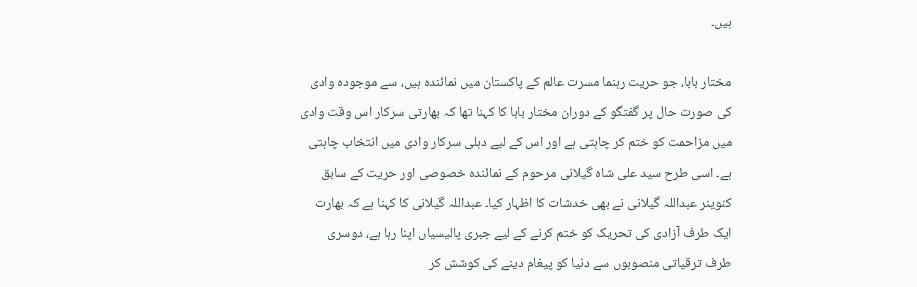ہیں۔

مختار بابا، جو حریت رہنما مسرت عالم کے پاکستان میں نمائندہ ہیں، سے موجودہ وادی کی صورت حال پر گفتگو کے دوران مختار بابا کا کہنا تھا کہ بھارتی سرکار اس وقت وادی میں مزاحمت کو ختم کر چاہتی ہے اور اس کے لیے دہلی سرکار وادی میں انتخاب چاہتی ہے۔ اسی طرح سید علی شاہ گیلانی مرحوم کے نمائندہ خصوصی اور حریت کے سابق کنوینر عبداللہ گیلانی نے بھی خدشات کا اظہار کیا۔ عبداللہ گیلانی کا کہنا ہے کہ بھارت ایک طرف آزادی کی تحریک کو ختم کرنے کے لیے جبری پالیسیاں اپنا رہا ہے، دوسری طرف ترقیاتی منصوبوں سے دنیا کو پیغام دینے کی کوشش کر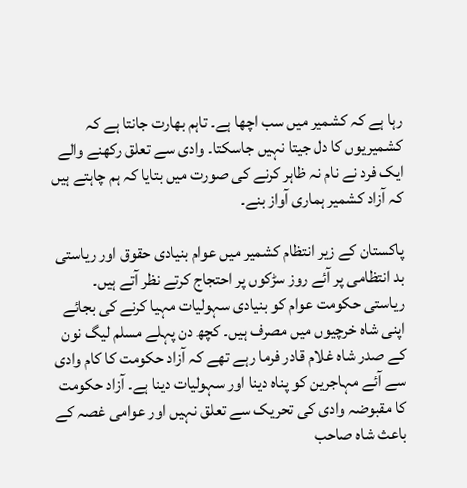رہا ہے کہ کشمیر میں سب اچھا ہے۔ تاہم بھارت جانتا ہے کہ کشمیریوں کا دل جیتا نہیں جاسکتا۔ وادی سے تعلق رکھنے والے ایک فرد نے نام نہ ظاہر کرنے کی صورت میں بتایا کہ ہم چاہتے ہیں کہ آزاد کشمیر ہماری آواز بنے۔

پاکستان کے زیر انتظام کشمیر میں عوام بنیادی حقوق اور ریاستی بد انتظامی پر آئے روز سڑکوں پر احتجاج کرتے نظر آتے ہیں۔ ریاستی حکومت عوام کو بنیادی سہولیات مہیا کرنے کی بجائے اپنی شاہ خرچیوں میں مصرف ہیں۔ کچھ دن پہلے مسلم لیگ نون کے صدر شاہ غلام قادر فرما رہے تھے کہ آزاد حکومت کا کام وادی سے آئے مہاجرین کو پناہ دینا اور سہولیات دینا ہے۔ آزاد حکومت کا مقبوضہ وادی کی تحریک سے تعلق نہیں اور عوامی غصہ کے باعث شاہ صاحب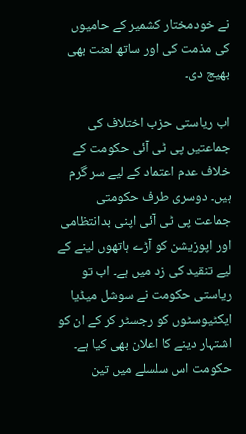نے خودمختار کشمیر کے حامیوں کی مذمت کی اور ساتھ لعنت بھی بھیج دی۔

اب ریاستی حزب اختلاف کی جماعتیں پی ٹی آئی حکومت کے خلاف عدم اعتماد کے لیے سر گرم ہیں۔ دوسری طرف حکومتی جماعت پی ٹی آئی اپنی بدانتظامی اور اپوزیشن کو آڑے ہاتھوں لینے کے لیے تنقید کی زد میں ہے۔ اب تو ریاستی حکومت نے سوشل میڈیا ایکٹیوسٹوں کو رجسٹر کر کے ان کو اشتہار دینے کا اعلان بھی کیا ہے۔ حکومت اس سلسلے میں تین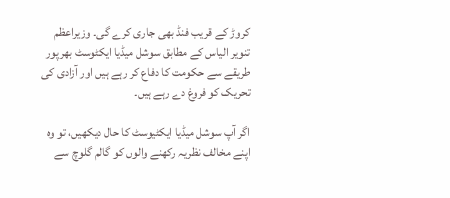کروڑ کے قریب فنڈ بھی جاری کرے گی۔ وزیراعظم تنویر الیاس کے مطابق سوشل میڈیا ایکٹوسٹ بھرپور طریقے سے حکومت کا دفاع کر رہے ہیں اور آزادی کی تحریک کو فروغ دے رہے ہیں۔

اگر آپ سوشل میڈیا ایکٹیوسٹ کا حال دیکھیں، تو وہ اپنے مخالف نظریہ رکھنے والوں کو گالم گلوچ سے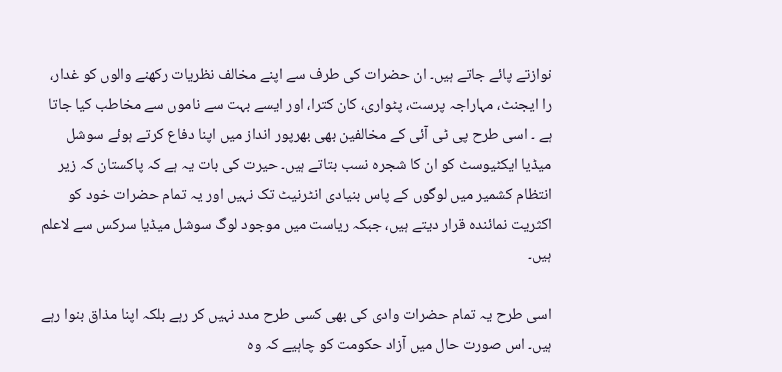نوازتے پائے جاتے ہیں۔ ان حضرات کی طرف سے اپنے مخالف نظریات رکھنے والوں کو غدار، را ایجنٹ، مہاراجہ پرست، پٹواری، کان کترا، اور ایسے بہت سے ناموں سے مخاطب کیا جاتا ہے ۔ اسی طرح پی ٹی آئی کے مخالفین بھی بھرپور انداز میں اپنا دفاع کرتے ہوئے سوشل میڈیا ایکٹیوسٹ کو ان کا شجرہ نسب بتاتے ہیں۔ حیرت کی بات یہ ہے کہ پاکستان کہ زیر انتظام کشمیر میں لوگوں کے پاس بنیادی انٹرنیٹ تک نہیں اور یہ تمام حضرات خود کو اکثریت نمائندہ قرار دیتے ہیں، جبکہ ریاست میں موجود لوگ سوشل میڈیا سرکس سے لاعلم ہیں۔

اسی طرح یہ تمام حضرات وادی کی بھی کسی طرح مدد نہیں کر رہے بلکہ اپنا مذاق بنوا رہے ہیں۔ اس صورت حال میں آزاد حکومت کو چاہیے کہ وہ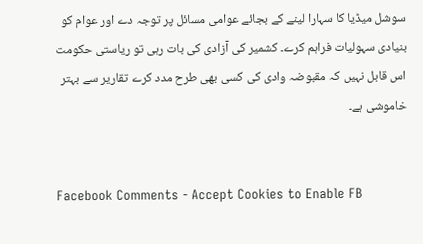سوشل میڈیا کا سہارا لینے کے بجائے عوامی مسائل پر توجہ دے اور عوام کو بنیادی سہولیات فراہم کرے۔ کشمیر کی آزادی کی بات رہی تو ریاستی حکومت اس قابل نہیں کہ مقبوضہ وادی کی کسی بھی طرح مدد کرے تقاریر سے بہتر خاموشی ہے۔


Facebook Comments - Accept Cookies to Enable FB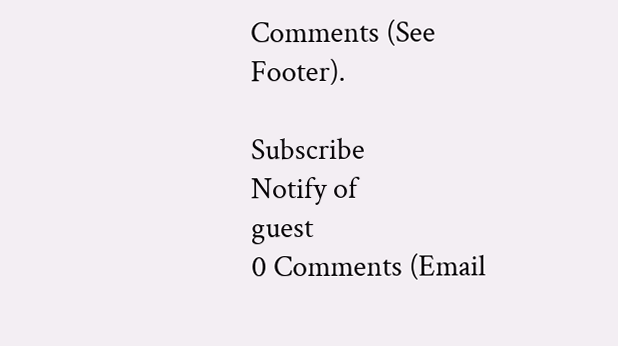Comments (See Footer).

Subscribe
Notify of
guest
0 Comments (Email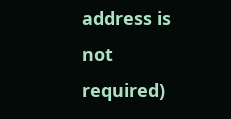address is not required)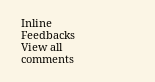Inline Feedbacks
View all comments